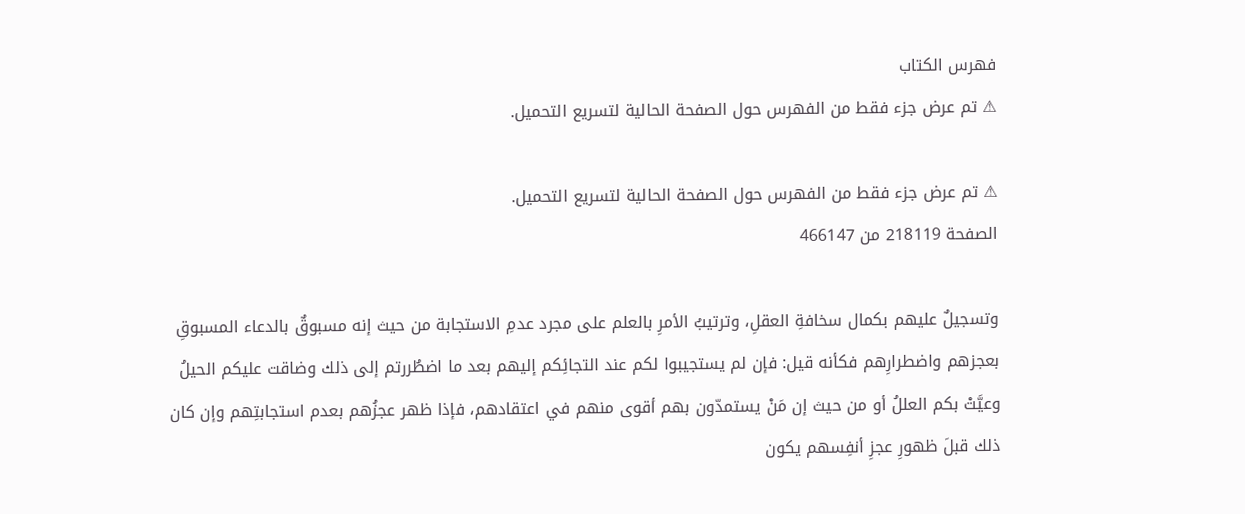فهرس الكتاب
⚠ تم عرض جزء فقط من الفهرس حول الصفحة الحالية لتسريع التحميل.

⚠ تم عرض جزء فقط من الفهرس حول الصفحة الحالية لتسريع التحميل.
الصفحة 218119 من 466147

وتسجيلٌ عليهم بكمال سخافةِ العقلِ، وترتيبُ الأمرِ بالعلم على مجرد عدمِ الاستجابة من حيث إنه مسبوقٌ بالدعاء المسبوقِ بعجزهم واضطرارِهم فكأنه قيل: فإن لم يستجيبوا لكم عند التجائِكم إليهم بعد ما اضطُررتم إلى ذلك وضاقت عليكم الحيلُ وعيَّتْ بكم العللُ أو من حيث إن مَنْ يستمدّون بهم أقوى منهم في اعتقادهم، فإذا ظهر عجزُهم بعدم استجابتِهم وإن كان ذلك قبلَ ظهورِ عجزِ أنفِسهم يكون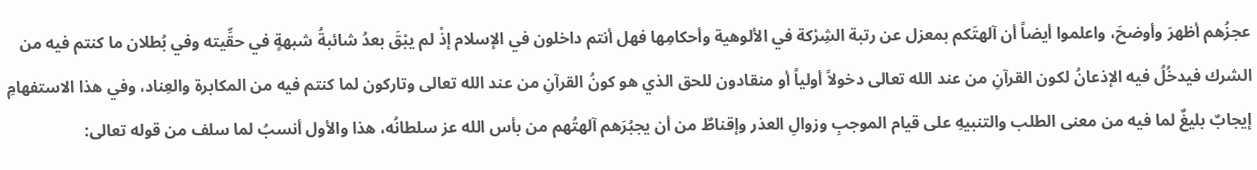عجزُهم أظهرَ وأوضحَ، واعلموا أيضاً أن آلهتَكم بمعزل عن رتبة الشِرْكة في الألوهية وأحكامِها فهل أنتم داخلون في الإسلام إذْ لم يبْقَ بعدُ شائبةُ شبهةٍ في حقِّيته وفي بُطلان ما كنتم فيه من الشرك فيدخُلُ فيه الإذعانُ لكون القرآنِ من عند الله تعالى دخولاً أولياً أو منقادون للحق الذي هو كونُ القرآنِ من عند الله تعالى وتاركون لما كنتم فيه من المكابرة والعِناد، وفي هذا الاستفهامِ إيجابٌ بليغٌ لما فيه من معنى الطلب والتنبيهِ على قيام الموجبِ وزوالِ العذر وإقناطٌ من أن يجبُرَهم آلهتُهم من بأس الله عز سلطانُه، هذا والأول أنسبُ لما سلف من قوله تعالى: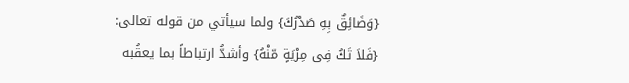{وَضَائِقٌ بِهِ صَدْرُكَ} ولما سيأتي من قوله تعالى: {فَلاَ تَكُ فِى مِرْيَةٍ مّنْهُ} وأشدُّ ارتباطاً بما يعقُبه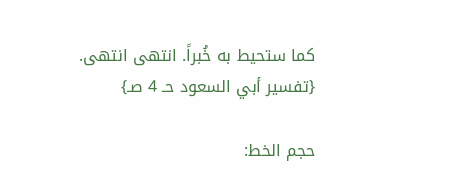كما ستحيط به خُبراً. انتهى انتهى. {تفسير أبي السعود حـ 4 صـ}

حجم الخط: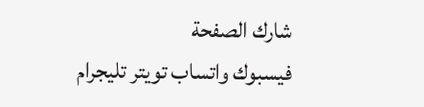شارك الصفحة
فيسبوك واتساب تويتر تليجرام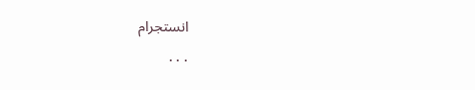انستجرام
. . .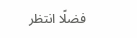فضلًا انتظر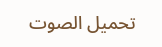تحميل الصوت